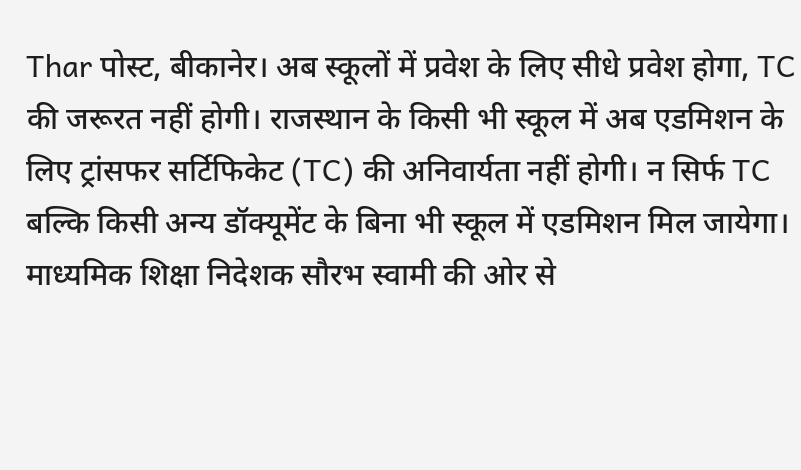Thar पोस्ट, बीकानेर। अब स्कूलों में प्रवेश के लिए सीधे प्रवेश होगा, TC की जरूरत नहीं होगी। राजस्थान के किसी भी स्कूल में अब एडमिशन के लिए ट्रांसफर सर्टिफिकेट (TC) की अनिवार्यता नहीं होगी। न सिर्फ TC बल्कि किसी अन्य डॉक्यूमेंट के बिना भी स्कूल में एडमिशन मिल जायेगा। माध्यमिक शिक्षा निदेशक सौरभ स्वामी की ओर से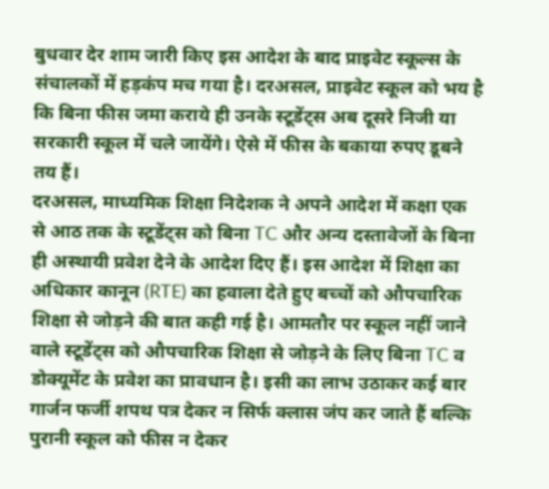बुधवार देर शाम जारी किए इस आदेश के बाद प्राइवेट स्कूल्स के संचालकों में हड़कंप मच गया है। दरअसल, प्राइवेट स्कूल को भय है कि बिना फीस जमा कराये ही उनके स्टूडेंट्स अब दूसरे निजी या सरकारी स्कूल में चले जायेंगे। ऐसे में फीस के बकाया रुपए डूबने तय हैं।
दरअसल, माध्यमिक शिक्षा निदेशक ने अपने आदेश में कक्षा एक से आठ तक के स्टूडेंट्स को बिना TC और अन्य दस्तावेजों के बिना ही अस्थायी प्रवेश देने के आदेश दिए हैं। इस आदेश में शिक्षा का अधिकार कानून (RTE) का हवाला देते हुए बच्चों को औपचारिक शिक्षा से जोड़ने की बात कही गई है। आमतौर पर स्कूल नहीं जाने वाले स्टूडेंट्स को औपचारिक शिक्षा से जोड़ने के लिए बिना TC व डोक्यूमेंट के प्रवेश का प्रावधान है। इसी का लाभ उठाकर कई बार गार्जन फर्जी शपथ पत्र देकर न सिर्फ क्लास जंप कर जाते हैं बल्कि पुरानी स्कूल को फीस न देकर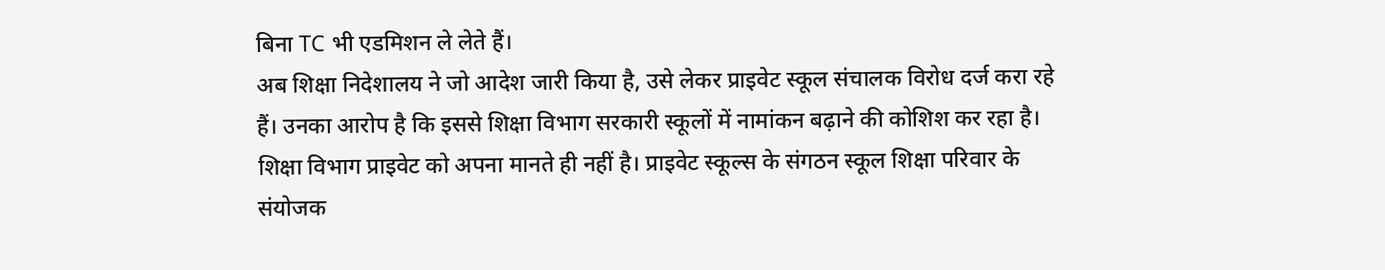बिना TC भी एडमिशन ले लेते हैं।
अब शिक्षा निदेशालय ने जो आदेश जारी किया है, उसे लेकर प्राइवेट स्कूल संचालक विरोध दर्ज करा रहे हैं। उनका आरोप है कि इससे शिक्षा विभाग सरकारी स्कूलों में नामांकन बढ़ाने की कोशिश कर रहा है। शिक्षा विभाग प्राइवेट को अपना मानते ही नहीं है। प्राइवेट स्कूल्स के संगठन स्कूल शिक्षा परिवार के संयोजक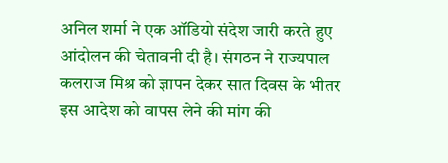अनिल शर्मा ने एक ऑडियो संदेश जारी करते हुए आंदोलन की चेतावनी दी है। संगठन ने राज्यपाल कलराज मिश्र को ज्ञापन देकर सात दिवस के भीतर इस आदेश को वापस लेने की मांग की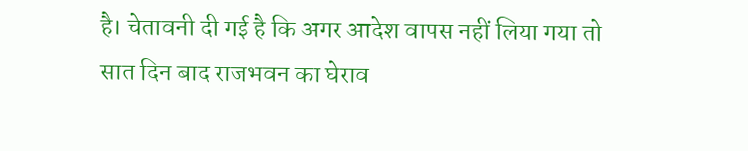है। चेतावनी दी गई है कि अगर आदेश वापस नहीं लिया गया तो सात दिन बाद राजभवन का घेराव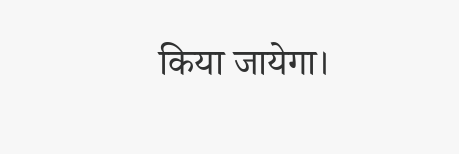किया जायेगा।